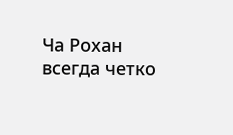Ча Рохан всегда четко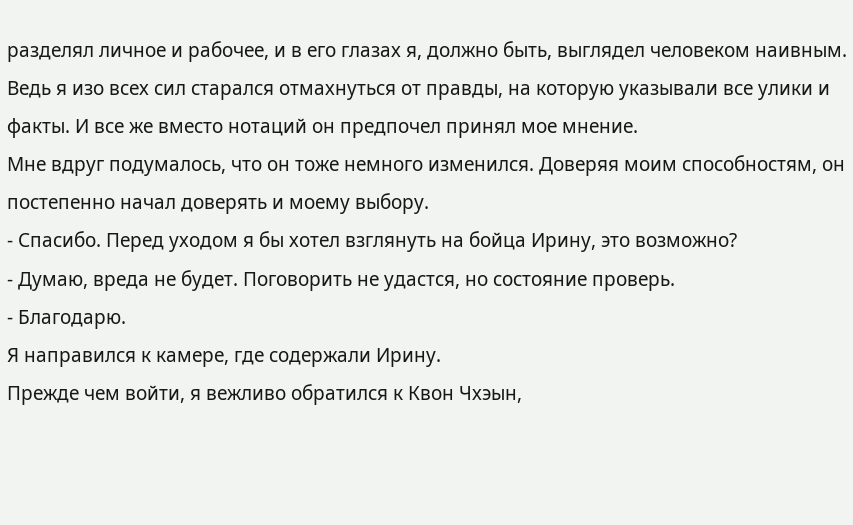разделял личное и рабочее, и в его глазах я, должно быть, выглядел человеком наивным. Ведь я изо всех сил старался отмахнуться от правды, на которую указывали все улики и факты. И все же вместо нотаций он предпочел принял мое мнение.
Мне вдруг подумалось, что он тоже немного изменился. Доверяя моим способностям, он постепенно начал доверять и моему выбору.
- Спасибо. Перед уходом я бы хотел взглянуть на бойца Ирину, это возможно?
- Думаю, вреда не будет. Поговорить не удастся, но состояние проверь.
- Благодарю.
Я направился к камере, где содержали Ирину.
Прежде чем войти, я вежливо обратился к Квон Чхэын,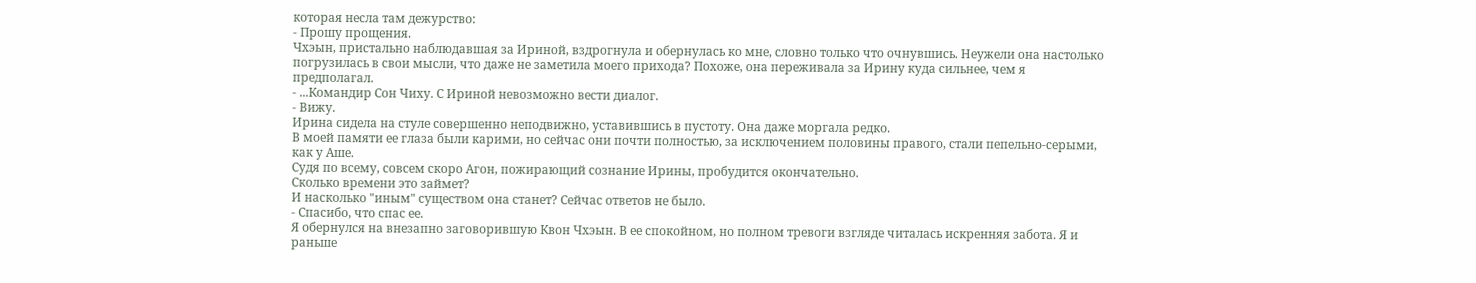которая несла там дежурство:
- Прошу прощения.
Чхэын, пристально наблюдавшая за Ириной, вздрогнула и обернулась ко мне, словно только что очнувшись. Неужели она настолько погрузилась в свои мысли, что даже не заметила моего прихода? Похоже, она переживала за Ирину куда сильнее, чем я предполагал.
- ...Командир Сон Чиху. С Ириной невозможно вести диалог.
- Вижу.
Ирина сидела на стуле совершенно неподвижно, уставившись в пустоту. Она даже моргала редко.
В моей памяти ее глаза были карими, но сейчас они почти полностью, за исключением половины правого, стали пепельно-серыми, как у Аше.
Судя по всему, совсем скоро Агон, пожирающий сознание Ирины, пробудится окончательно.
Сколько времени это займет?
И насколько "иным" существом она станет? Сейчас ответов не было.
- Спасибо, что спас ее.
Я обернулся на внезапно заговорившую Квон Чхэын. В ее спокойном, но полном тревоги взгляде читалась искренняя забота. Я и раньше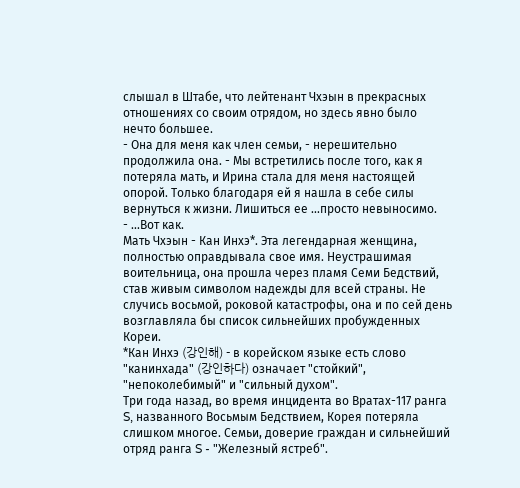слышал в Штабе, что лейтенант Чхэын в прекрасных отношениях со своим отрядом, но здесь явно было нечто большее.
- Она для меня как член семьи, - нерешительно продолжила она. - Мы встретились после того, как я потеряла мать, и Ирина стала для меня настоящей опорой. Только благодаря ей я нашла в себе силы вернуться к жизни. Лишиться ее ...просто невыносимо.
- ...Вот как.
Мать Чхэын - Кан Инхэ*. Эта легендарная женщина, полностью оправдывала свое имя. Неустрашимая воительница, она прошла через пламя Семи Бедствий, став живым символом надежды для всей страны. Не случись восьмой, роковой катастрофы, она и по сей день возглавляла бы список сильнейших пробужденных Кореи.
*Кан Инхэ (강인해) - в корейском языке есть слово "канинхада" (강인하다) означает "стойкий", "непоколебимый" и "сильный духом".
Три года назад, во время инцидента во Вратах-117 ранга S, названного Восьмым Бедствием, Корея потеряла слишком многое. Семьи, доверие граждан и сильнейший отряд ранга S - "Железный ястреб".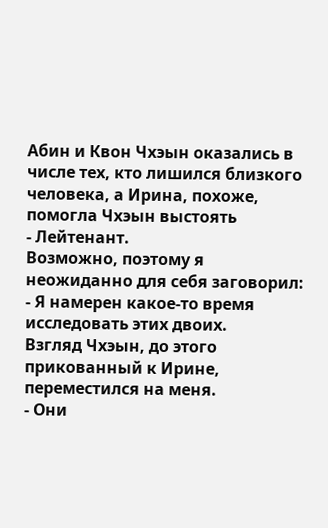Абин и Квон Чхэын оказались в числе тех, кто лишился близкого человека, а Ирина, похоже, помогла Чхэын выстоять
- Лейтенант.
Возможно, поэтому я неожиданно для себя заговорил:
- Я намерен какое-то время исследовать этих двоих.
Взгляд Чхэын, до этого прикованный к Ирине, переместился на меня.
- Они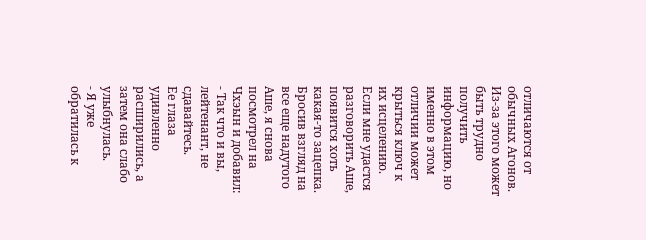отличаются от обычных Агонов. Из-за этого может быть трудно получить информацию, но именно в этом отличии может крыться ключ к их исцелению. Если мне удастся разговорить Аше, появится хоть какая-то зацепка.
Бросив взгляд на все еще надутого Аше, я снова посмотрел на Чхэын и добавил:
- Так что и вы, лейтенант, не сдавайтесь.
Ее глаза удивленно расширились, а затем она слабо улыбнулась.
- Я уже обратилась к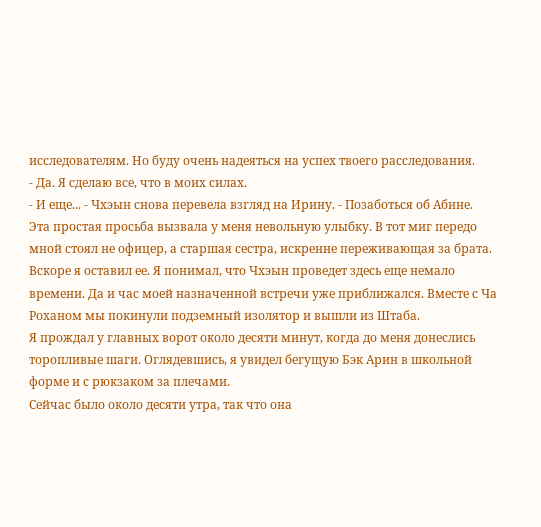исследователям. Но буду очень надеяться на успех твоего расследования.
- Да. Я сделаю все, что в моих силах.
- И еще... - Чхэын снова перевела взгляд на Ирину. - Позаботься об Абине.
Эта простая просьба вызвала у меня невольную улыбку. В тот миг передо мной стоял не офицер, а старшая сестра, искренне переживающая за брата.
Вскоре я оставил ее. Я понимал, что Чхэын проведет здесь еще немало времени. Да и час моей назначенной встречи уже приближался. Вместе с Ча Роханом мы покинули подземный изолятор и вышли из Штаба.
Я прождал у главных ворот около десяти минут, когда до меня донеслись торопливые шаги. Оглядевшись, я увидел бегущую Бэк Арин в школьной форме и с рюкзаком за плечами.
Сейчас было около десяти утра, так что она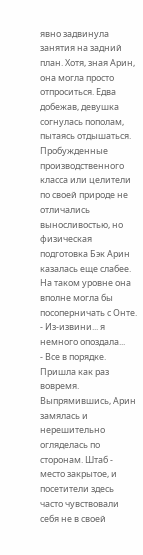явно задвинула занятия на задний план. Хотя, зная Арин, она могла просто отпроситься. Едва добежав, девушка согнулась пополам, пытаясь отдышаться.
Пробужденные производственного класса или целители по своей природе не отличались выносливостью, но физическая подготовка Бэк Арин казалась еще слабее. На таком уровне она вполне могла бы посоперничать с Онте.
- Из-извини... я немного опоздала...
- Все в порядке. Пришла как раз вовремя.
Выпрямившись, Арин замялась и нерешительно огляделась по сторонам. Штаб - место закрытое, и посетители здесь часто чувствовали себя не в своей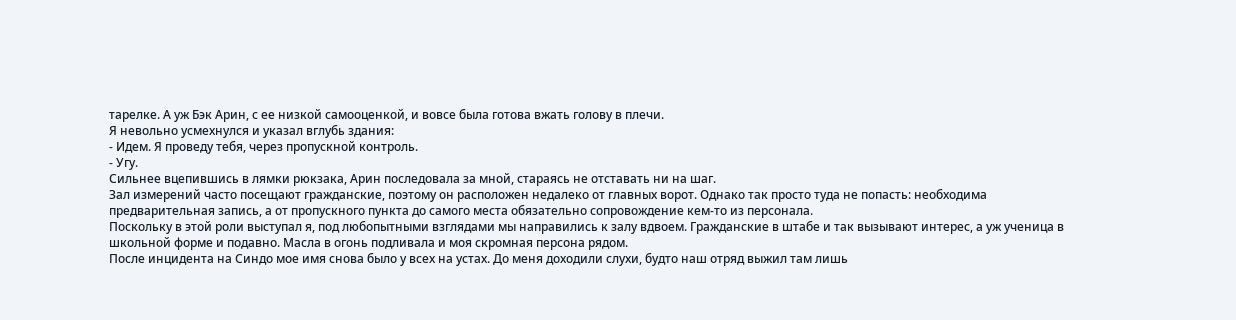тарелке. А уж Бэк Арин, с ее низкой самооценкой, и вовсе была готова вжать голову в плечи.
Я невольно усмехнулся и указал вглубь здания:
- Идем. Я проведу тебя, через пропускной контроль.
- Угу.
Сильнее вцепившись в лямки рюкзака, Арин последовала за мной, стараясь не отставать ни на шаг.
Зал измерений часто посещают гражданские, поэтому он расположен недалеко от главных ворот. Однако так просто туда не попасть: необходима предварительная запись, а от пропускного пункта до самого места обязательно сопровождение кем-то из персонала.
Поскольку в этой роли выступал я, под любопытными взглядами мы направились к залу вдвоем. Гражданские в штабе и так вызывают интерес, а уж ученица в школьной форме и подавно. Масла в огонь подливала и моя скромная персона рядом.
После инцидента на Синдо мое имя снова было у всех на устах. До меня доходили слухи, будто наш отряд выжил там лишь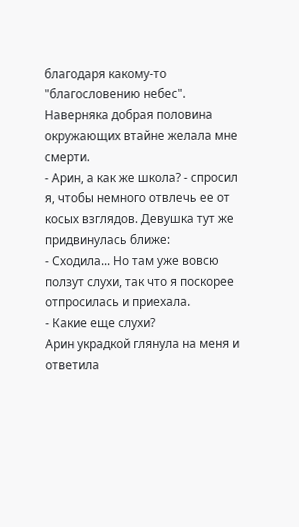благодаря какому-то "благословению небес". Наверняка добрая половина окружающих втайне желала мне смерти.
- Арин, а как же школа? - спросил я, чтобы немного отвлечь ее от косых взглядов. Девушка тут же придвинулась ближе:
- Сходила... Но там уже вовсю ползут слухи, так что я поскорее отпросилась и приехала.
- Какие еще слухи?
Арин украдкой глянула на меня и ответила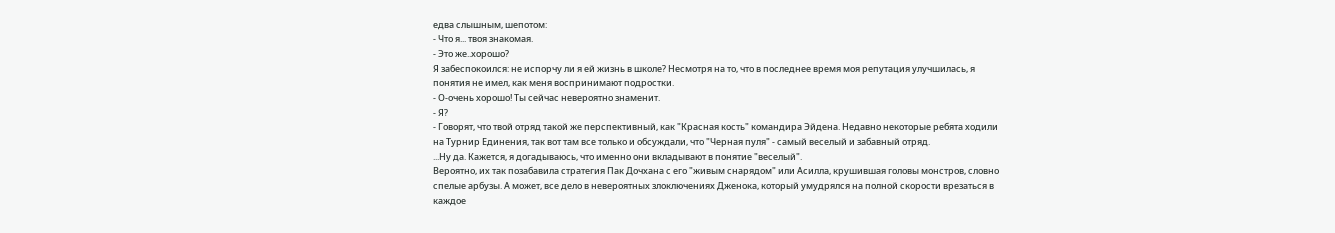едва слышным, шепотом:
- Что я... твоя знакомая.
- Это же..хорошо?
Я забеспокоился: не испорчу ли я ей жизнь в школе? Несмотря на то, что в последнее время моя репутация улучшилась, я понятия не имел, как меня воспринимают подростки.
- О-очень хорошо! Ты сейчас невероятно знаменит.
- Я?
- Говорят, что твой отряд такой же перспективный, как "Красная кость" командира Эйдена. Недавно некоторые ребята ходили на Турнир Единения, так вот там все только и обсуждали, что "Черная пуля" - самый веселый и забавный отряд.
...Ну да. Кажется, я догадываюсь, что именно они вкладывают в понятие "веселый".
Вероятно, их так позабавила стратегия Пак Дочхана с его "живым снарядом" или Асилла, крушившая головы монстров, словно спелые арбузы. А может, все дело в невероятных злоключениях Дженока, который умудрялся на полной скорости врезаться в каждое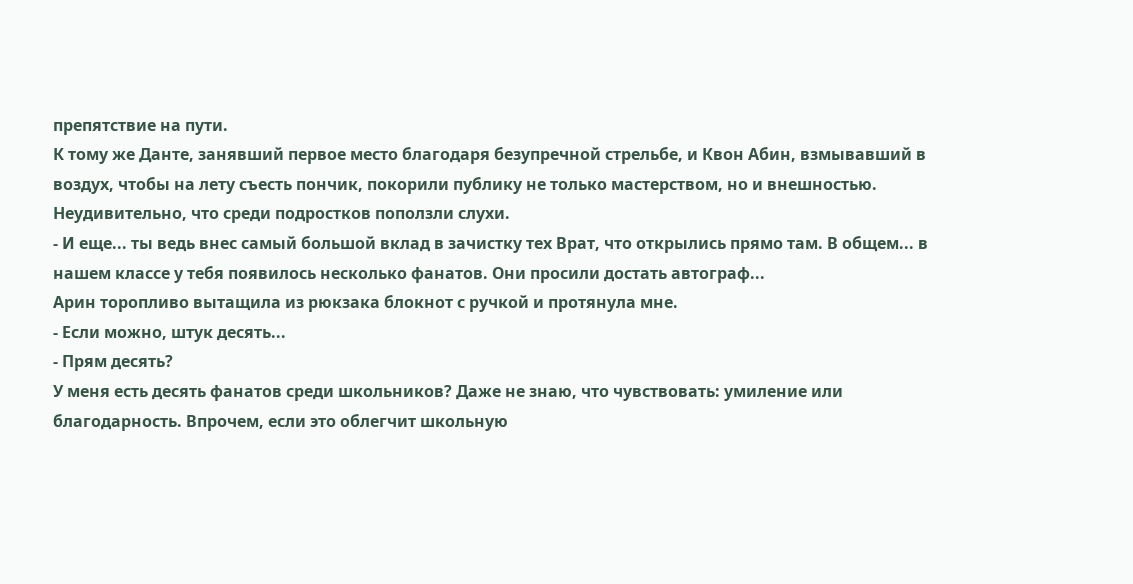препятствие на пути.
К тому же Данте, занявший первое место благодаря безупречной стрельбе, и Квон Абин, взмывавший в воздух, чтобы на лету съесть пончик, покорили публику не только мастерством, но и внешностью. Неудивительно, что среди подростков поползли слухи.
- И еще... ты ведь внес самый большой вклад в зачистку тех Врат, что открылись прямо там. В общем... в нашем классе у тебя появилось несколько фанатов. Они просили достать автограф...
Арин торопливо вытащила из рюкзака блокнот с ручкой и протянула мне.
- Если можно, штук десять...
- Прям десять?
У меня есть десять фанатов среди школьников? Даже не знаю, что чувствовать: умиление или благодарность. Впрочем, если это облегчит школьную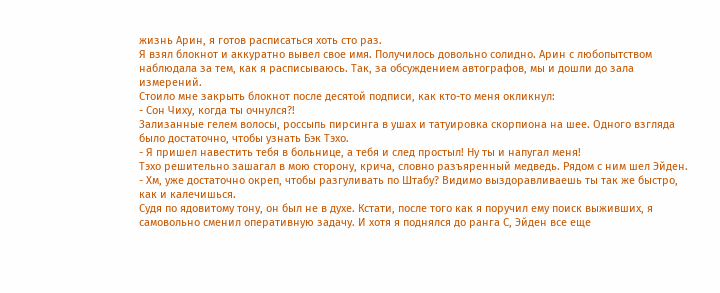жизнь Арин, я готов расписаться хоть сто раз.
Я взял блокнот и аккуратно вывел свое имя. Получилось довольно солидно. Арин с любопытством наблюдала за тем, как я расписываюсь. Так, за обсуждением автографов, мы и дошли до зала измерений.
Стоило мне закрыть блокнот после десятой подписи, как кто-то меня окликнул:
- Сон Чиху, когда ты очнулся?!
Зализанные гелем волосы, россыпь пирсинга в ушах и татуировка скорпиона на шее. Одного взгляда было достаточно, чтобы узнать Бэк Тэхо.
- Я пришел навестить тебя в больнице, а тебя и след простыл! Ну ты и напугал меня!
Тэхо решительно зашагал в мою сторону, крича, словно разъяренный медведь. Рядом с ним шел Эйден.
- Хм, уже достаточно окреп, чтобы разгуливать по Штабу? Видимо выздоравливаешь ты так же быстро, как и калечишься.
Судя по ядовитому тону, он был не в духе. Кстати, после того как я поручил ему поиск выживших, я самовольно сменил оперативную задачу. И хотя я поднялся до ранга С, Эйден все еще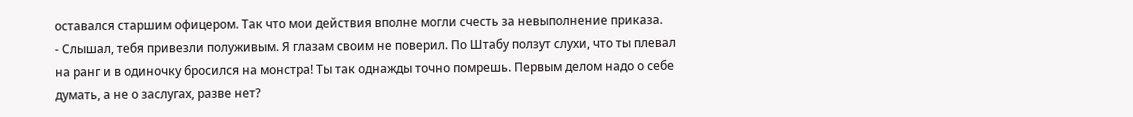оставался старшим офицером. Так что мои действия вполне могли счесть за невыполнение приказа.
- Слышал, тебя привезли полуживым. Я глазам своим не поверил. По Штабу ползут слухи, что ты плевал на ранг и в одиночку бросился на монстра! Ты так однажды точно помрешь. Первым делом надо о себе думать, а не о заслугах, разве нет?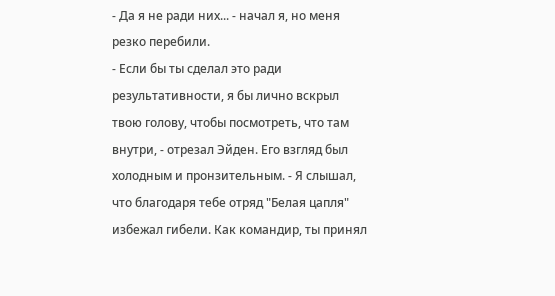- Да я не ради них... - начал я, но меня резко перебили.
- Если бы ты сделал это ради результативности, я бы лично вскрыл твою голову, чтобы посмотреть, что там внутри, - отрезал Эйден. Его взгляд был холодным и пронзительным. - Я слышал, что благодаря тебе отряд "Белая цапля" избежал гибели. Как командир, ты принял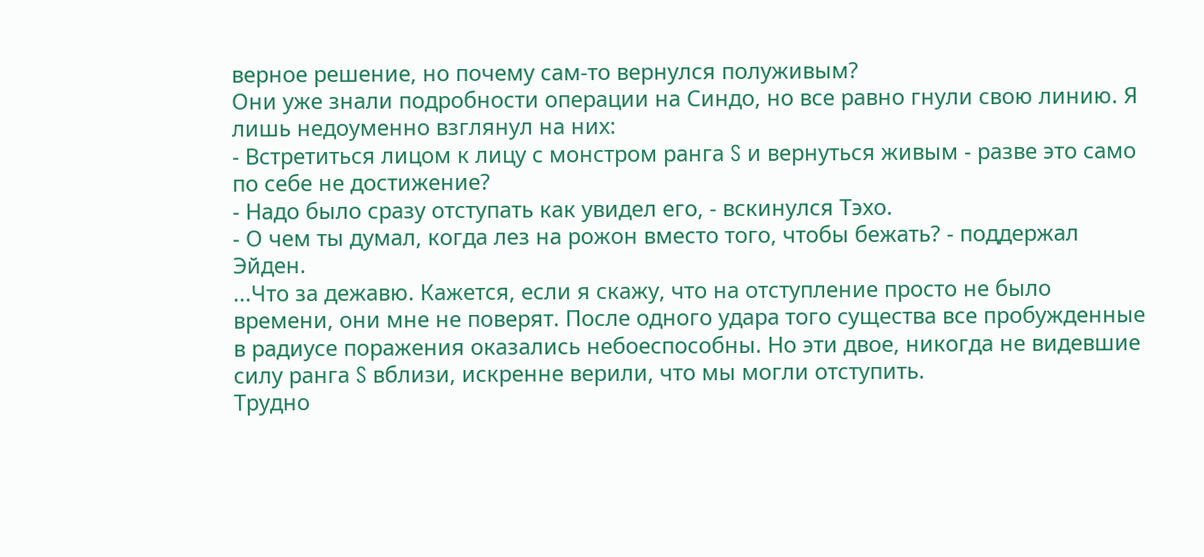верное решение, но почему сам-то вернулся полуживым?
Они уже знали подробности операции на Синдо, но все равно гнули свою линию. Я лишь недоуменно взглянул на них:
- Встретиться лицом к лицу с монстром ранга S и вернуться живым - разве это само по себе не достижение?
- Надо было сразу отступать как увидел его, - вскинулся Тэхо.
- О чем ты думал, когда лез на рожон вместо того, чтобы бежать? - поддержал Эйден.
...Что за дежавю. Кажется, если я скажу, что на отступление просто не было времени, они мне не поверят. После одного удара того существа все пробужденные в радиусе поражения оказались небоеспособны. Но эти двое, никогда не видевшие силу ранга S вблизи, искренне верили, что мы могли отступить.
Трудно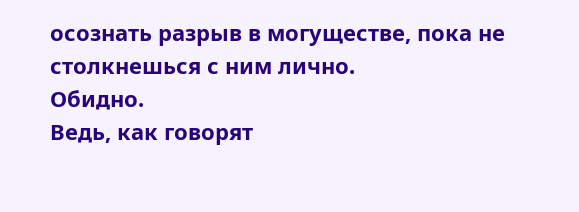осознать разрыв в могуществе, пока не столкнешься с ним лично.
Обидно.
Ведь, как говорят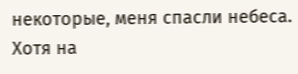некоторые, меня спасли небеса.
Хотя на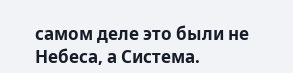самом деле это были не Небеса, а Система.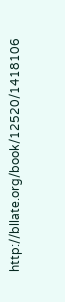http://bllate.org/book/12520/1418106